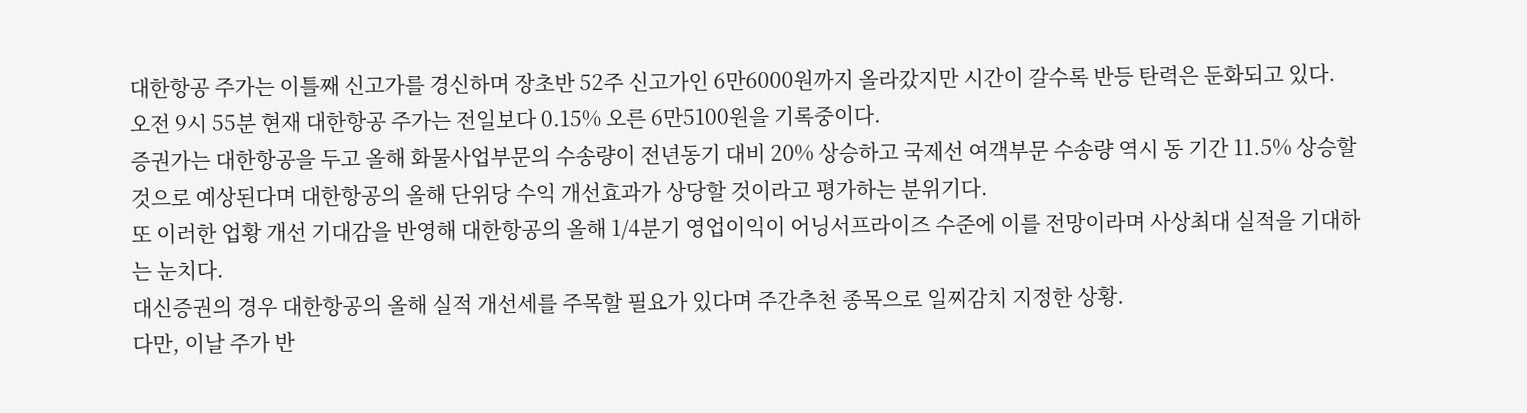대한항공 주가는 이틀째 신고가를 경신하며 장초반 52주 신고가인 6만6000원까지 올라갔지만 시간이 갈수록 반등 탄력은 둔화되고 있다.
오전 9시 55분 현재 대한항공 주가는 전일보다 0.15% 오른 6만5100원을 기록중이다.
증권가는 대한항공을 두고 올해 화물사업부문의 수송량이 전년동기 대비 20% 상승하고 국제선 여객부문 수송량 역시 동 기간 11.5% 상승할 것으로 예상된다며 대한항공의 올해 단위당 수익 개선효과가 상당할 것이라고 평가하는 분위기다.
또 이러한 업황 개선 기대감을 반영해 대한항공의 올해 1/4분기 영업이익이 어닝서프라이즈 수준에 이를 전망이라며 사상최대 실적을 기대하는 눈치다.
대신증권의 경우 대한항공의 올해 실적 개선세를 주목할 필요가 있다며 주간추천 종목으로 일찌감치 지정한 상황.
다만, 이날 주가 반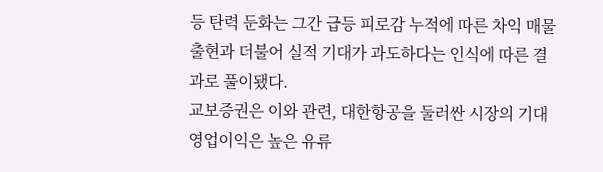등 탄력 둔화는 그간 급등 피로감 누적에 따른 차익 매물 출현과 더불어 실적 기대가 과도하다는 인식에 따른 결과로 풀이됐다.
교보증권은 이와 관련, 대한항공을 둘러싼 시장의 기대 영업이익은 높은 유류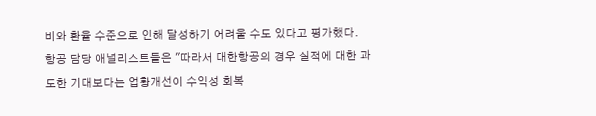비와 환율 수준으로 인해 달성하기 어려울 수도 있다고 평가했다.
항공 담당 애널리스트들은 "따라서 대한항공의 경우 실적에 대한 과도한 기대보다는 업황개선이 수익성 회복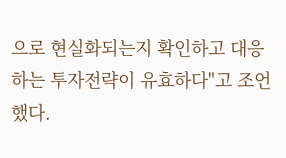으로 현실화되는지 확인하고 대응하는 투자전략이 유효하다"고 조언했다.